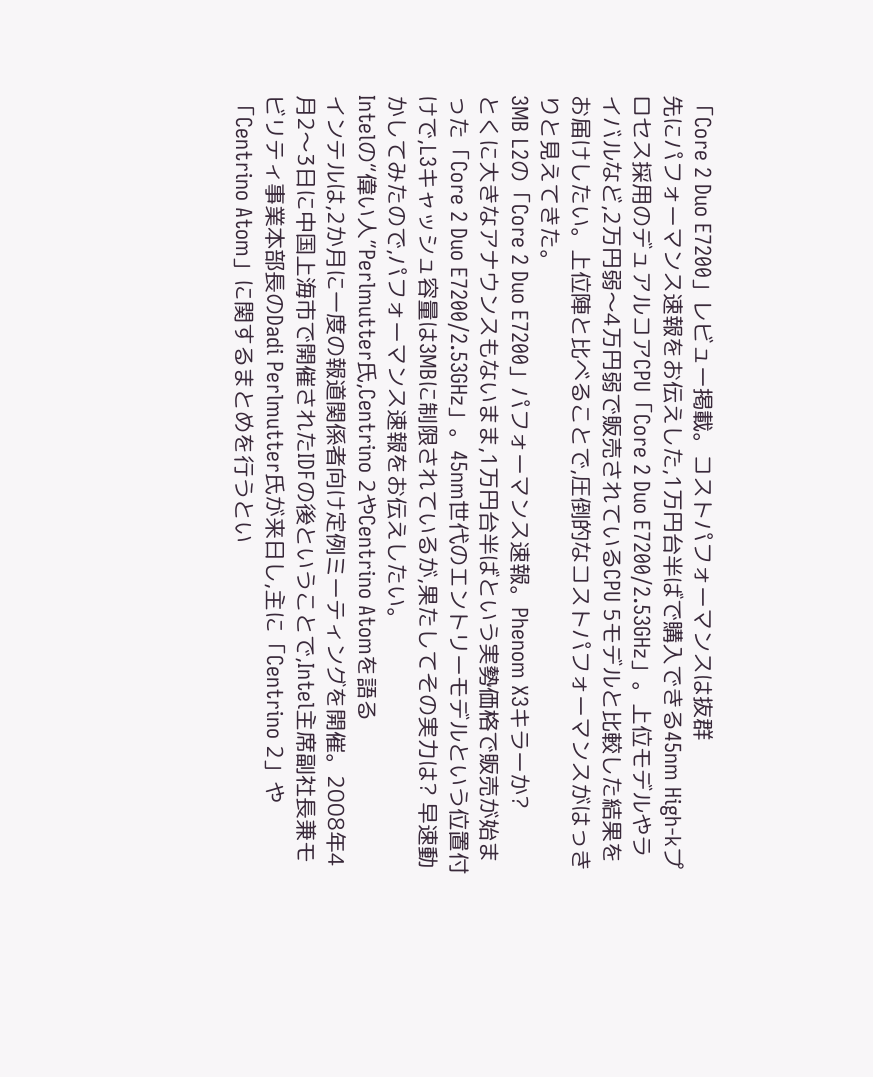「Core 2 Duo E7200」レビュー掲載。コストパフォーマンスは抜群
先にパフォーマンス速報をお伝えした,1万円台半ばで購入できる45nm High-kプロセス採用のデュアルコアCPU「Core 2 Duo E7200/2.53GHz」。上位モデルやライバルなど,2万円弱〜4万円弱で販売されているCPU 5モデルと比較した結果をお届けしたい。上位陣と比べることで,圧倒的なコストパフォーマンスがはっきりと見えてきた。
3MB L2の「Core 2 Duo E7200」パフォーマンス速報。Phenom X3キラーか?
とくに大きなアナウンスもないまま,1万円台半ばという実勢価格で販売が始まった「Core 2 Duo E7200/2.53GHz」。45nm世代のエントリーモデルという位置付けで,L3キャッシュ容量は3MBに制限されているが,果たしてその実力は? 早速動かしてみたので,パフォーマンス速報をお伝えしたい。
Intelの“偉い人”Perlmutter氏,Centrino 2やCentrino Atomを語る
インテルは,2か月に一度の報道関係者向け定例ミーティングを開催。2008年4月2〜3日に中国上海市で開催されたIDFの後ということで,Intel主席副社長兼モビリティ事業本部長のDadi Perlmutter氏が来日し,主に「Centrino 2」や「Centrino Atom」に関するまとめを行うとい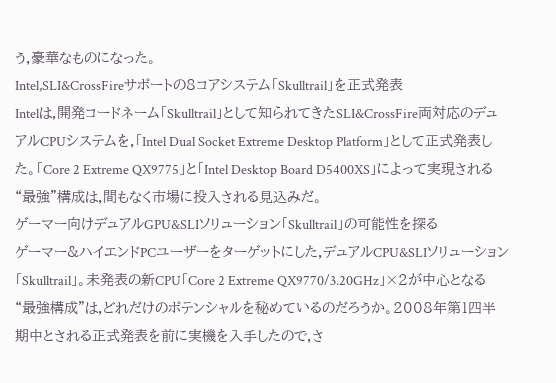う,豪華なものになった。
Intel,SLI&CrossFireサポートの8コアシステム「Skulltrail」を正式発表
Intelは,開発コードネーム「Skulltrail」として知られてきたSLI&CrossFire両対応のデュアルCPUシステムを,「Intel Dual Socket Extreme Desktop Platform」として正式発表した。「Core 2 Extreme QX9775」と「Intel Desktop Board D5400XS」によって実現される“最強”構成は,間もなく市場に投入される見込みだ。
ゲーマー向けデュアルGPU&SLIソリューション「Skulltrail」の可能性を探る
ゲーマー&ハイエンドPCユーザーをターゲットにした,デュアルCPU&SLIソリューション「Skulltrail」。未発表の新CPU「Core 2 Extreme QX9770/3.20GHz」×2が中心となる“最強構成”は,どれだけのポテンシャルを秘めているのだろうか。2008年第1四半期中とされる正式発表を前に実機を入手したので,さ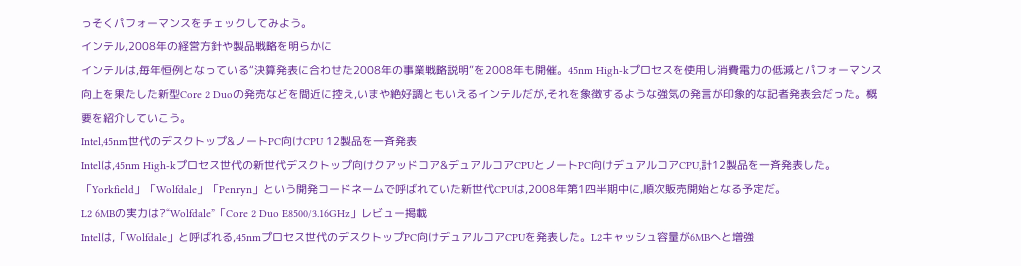っそくパフォーマンスをチェックしてみよう。
インテル,2008年の経営方針や製品戦略を明らかに
インテルは,毎年恒例となっている“決算発表に合わせた2008年の事業戦略説明”を2008年も開催。45nm High-kプロセスを使用し消費電力の低減とパフォーマンス向上を果たした新型Core 2 Duoの発売などを間近に控え,いまや絶好調ともいえるインテルだが,それを象徴するような強気の発言が印象的な記者発表会だった。概要を紹介していこう。
Intel,45nm世代のデスクトップ&ノートPC向けCPU 12製品を一斉発表
Intelは,45nm High-kプロセス世代の新世代デスクトップ向けクアッドコア&デュアルコアCPUとノートPC向けデュアルコアCPU,計12製品を一斉発表した。「Yorkfield」「Wolfdale」「Penryn」という開発コードネームで呼ばれていた新世代CPUは,2008年第1四半期中に,順次販売開始となる予定だ。
L2 6MBの実力は?“Wolfdale”「Core 2 Duo E8500/3.16GHz」レビュー掲載
Intelは,「Wolfdale」と呼ばれる,45nmプロセス世代のデスクトップPC向けデュアルコアCPUを発表した。L2キャッシュ容量が6MBへと増強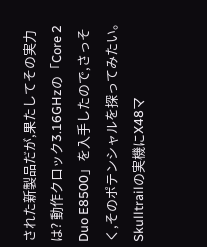された新製品だが,果たしてその実力は? 動作クロック3.16GHzの「Core 2 Duo E8500」を入手したので,さっそく,そのポテンシャルを探ってみたい。
Skulltrailの実機にX48マ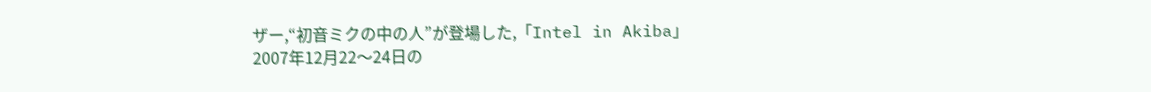ザー,“初音ミクの中の人”が登場した,「Intel in Akiba」
2007年12月22〜24日の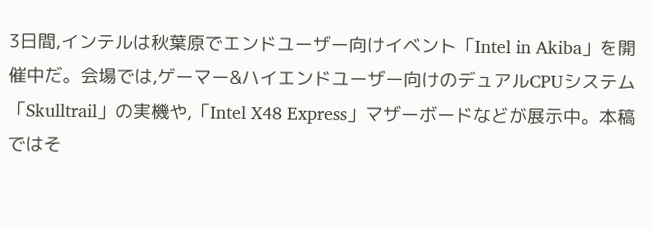3日間,インテルは秋葉原でエンドユーザー向けイベント「Intel in Akiba」を開催中だ。会場では,ゲーマー&ハイエンドユーザー向けのデュアルCPUシステム「Skulltrail」の実機や,「Intel X48 Express」マザーボードなどが展示中。本稿ではそ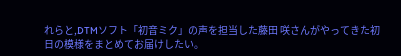れらと,DTMソフト「初音ミク」の声を担当した藤田 咲さんがやってきた初日の模様をまとめてお届けしたい。